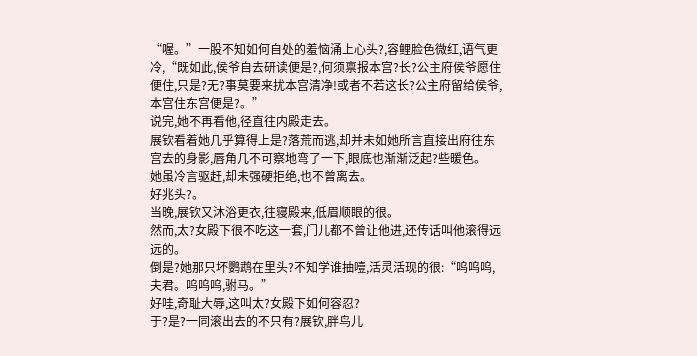“喔。”一股不知如何自处的羞恼涌上心头?,容鲤脸色微红,语气更冷,“既如此,侯爷自去研读便是?,何须禀报本宫?长?公主府侯爷愿住便住,只是?无?事莫要来扰本宫清净!或者不若这长?公主府留给侯爷,本宫住东宫便是?。”
说完,她不再看他,径直往内殿走去。
展钦看着她几乎算得上是?落荒而逃,却并未如她所言直接出府往东宫去的身影,唇角几不可察地弯了一下,眼底也渐渐泛起?些暖色。
她虽冷言驱赶,却未强硬拒绝,也不曾离去。
好兆头?。
当晚,展钦又沐浴更衣,往寝殿来,低眉顺眼的很。
然而,太?女殿下很不吃这一套,门儿都不曾让他进,还传话叫他滚得远远的。
倒是?她那只坏鹦鹉在里头?不知学谁抽噎,活灵活现的很:“呜呜呜,夫君。呜呜呜,驸马。”
好哇,奇耻大辱,这叫太?女殿下如何容忍?
于?是?一同滚出去的不只有?展钦,胖鸟儿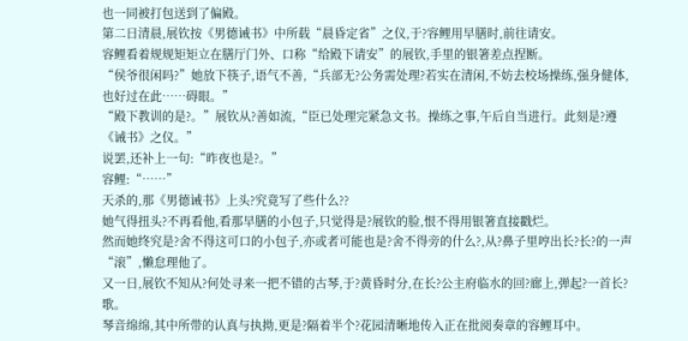也一同被打包送到了偏殿。
第二日清晨,展钦按《男德诫书》中所载“晨昏定省”之仪,于?容鲤用早膳时,前往请安。
容鲤看着规规矩矩立在膳厅门外、口称“给殿下请安”的展钦,手里的银箸差点捏断。
“侯爷很闲吗?”她放下筷子,语气不善,“兵部无?公务需处理?若实在清闲,不妨去校场操练,强身健体,也好过在此……碍眼。”
“殿下教训的是?。”展钦从?善如流,“臣已处理完紧急文书。操练之事,午后自当进行。此刻是?遵《诫书》之仪。”
说罢,还补上一句:“昨夜也是?。”
容鲤:“……”
天杀的,那《男德诫书》上头?究竟写了些什么??
她气得扭头?不再看他,看那早膳的小包子,只觉得是?展钦的脸,恨不得用银箸直接戳烂。
然而她终究是?舍不得这可口的小包子,亦或者可能也是?舍不得旁的什么?,从?鼻子里哼出长?长?的一声“滚”,懒怠理他了。
又一日,展钦不知从?何处寻来一把不错的古琴,于?黄昏时分,在长?公主府临水的回?廊上,弹起?一首长?歌。
琴音绵绵,其中所带的认真与执拗,更是?隔着半个?花园清晰地传入正在批阅奏章的容鲤耳中。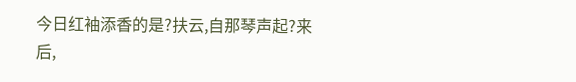今日红袖添香的是?扶云,自那琴声起?来后,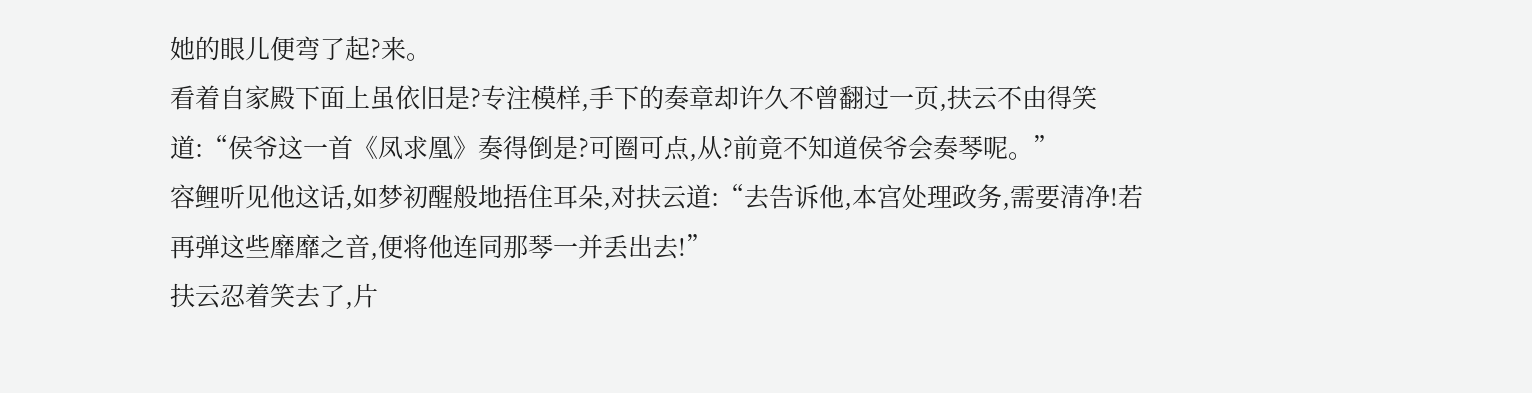她的眼儿便弯了起?来。
看着自家殿下面上虽依旧是?专注模样,手下的奏章却许久不曾翻过一页,扶云不由得笑道:“侯爷这一首《凤求凰》奏得倒是?可圈可点,从?前竟不知道侯爷会奏琴呢。”
容鲤听见他这话,如梦初醒般地捂住耳朵,对扶云道:“去告诉他,本宫处理政务,需要清净!若再弹这些靡靡之音,便将他连同那琴一并丢出去!”
扶云忍着笑去了,片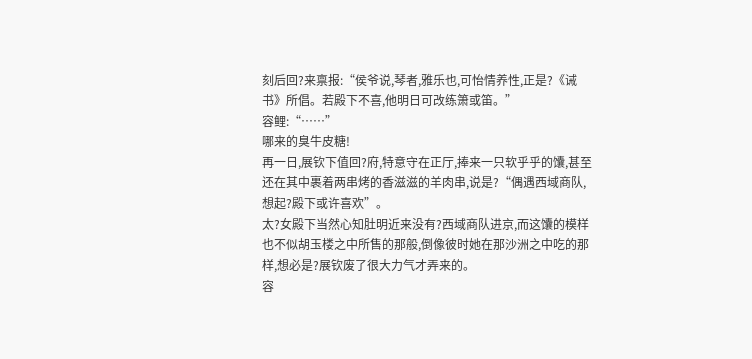刻后回?来禀报:“侯爷说,琴者,雅乐也,可怡情养性,正是?《诫书》所倡。若殿下不喜,他明日可改练箫或笛。”
容鲤:“……”
哪来的臭牛皮糖!
再一日,展钦下值回?府,特意守在正厅,捧来一只软乎乎的馕,甚至还在其中裹着两串烤的香滋滋的羊肉串,说是?“偶遇西域商队,想起?殿下或许喜欢”。
太?女殿下当然心知肚明近来没有?西域商队进京,而这馕的模样也不似胡玉楼之中所售的那般,倒像彼时她在那沙洲之中吃的那样,想必是?展钦废了很大力气才弄来的。
容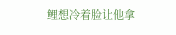鲤想冷着脸让他拿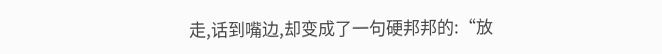走,话到嘴边,却变成了一句硬邦邦的:“放